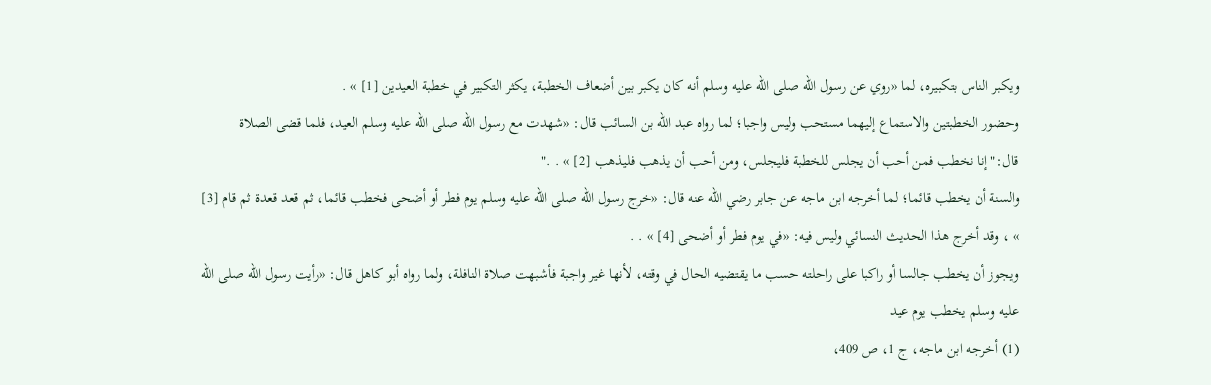ويكبر الناس بتكبيره، لما «روي عن رسول الله صلى الله عليه وسلم أنه كان يكبر بين أضعاف الخطبة، يكثر التكبير في خطبة العيدين [1] » .
وحضور الخطبتين والاستماع إليهما مستحب وليس واجبا؛ لما رواه عبد الله بن السائب قال: «شهدت مع رسول الله صلى الله عليه وسلم العيد، فلما قضى الصلاة قال:"إنا نخطب فمن أحب أن يجلس للخطبة فليجلس، ومن أحب أن يذهب فليذهب [2] » . ."
والسنة أن يخطب قائما؛ لما أخرجه ابن ماجه عن جابر رضي الله عنه قال: «خرج رسول الله صلى الله عليه وسلم يوم فطر أو أضحى فخطب قائما، ثم قعد قعدة ثم قام [3] » ، وقد أخرج هذا الحديث النسائي وليس فيه: «في يوم فطر أو أضحى [4] » . .
ويجوز أن يخطب جالسا أو راكبا على راحلته حسب ما يقتضيه الحال في وقته، لأنها غير واجبة فأشبهت صلاة النافلة، ولما رواه أبو كاهل قال: «رأيت رسول الله صلى الله عليه وسلم يخطب يوم عيد
(1) أخرجه ابن ماجه، ج 1، ص 409،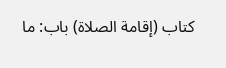كتاب (إقامة الصلاة) باب: ما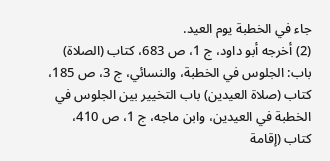جاء في الخطبة يوم العيد.
(2) أخرجه أبو داود، ج 1، ص 683، كتاب (الصلاة) باب: الجلوس في الخطبة، والنسائي، ج 3، ص 185، كتاب (صلاة العيدين) باب التخيير بين الجلوس في الخطبة في العيدين، وابن ماجه، ج 1، ص 410، كتاب (إقامة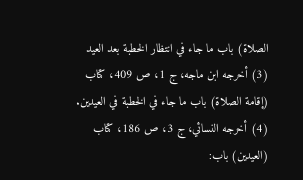الصلاة) باب ما جاء في انتظار الخطبة بعد العيد
(3) أخرجه ابن ماجه، ج 1، ص 409، كتاب (إقامة الصلاة) باب ما جاء في الخطبة في العيدين.
(4) أخرجه النسائي، ج 3، ص 186، كتاب (العيدين) باب: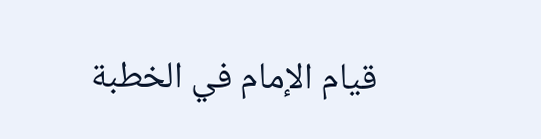قيام الإمام في الخطبة